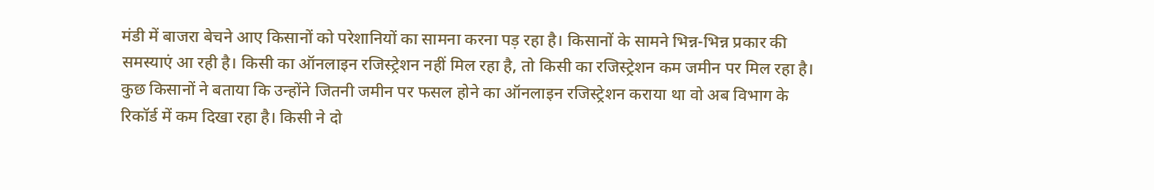मंडी में बाजरा बेचने आए किसानों को परेशानियों का सामना करना पड़ रहा है। किसानों के सामने भिन्न-भिन्न प्रकार की समस्याएं आ रही है। किसी का ऑनलाइन रजिस्ट्रेशन नहीं मिल रहा है, तो किसी का रजिस्ट्रेशन कम जमीन पर मिल रहा है। कुछ किसानों ने बताया कि उन्होंने जितनी जमीन पर फसल होने का ऑनलाइन रजिस्ट्रेशन कराया था वो अब विभाग के रिकॉर्ड में कम दिखा रहा है। किसी ने दो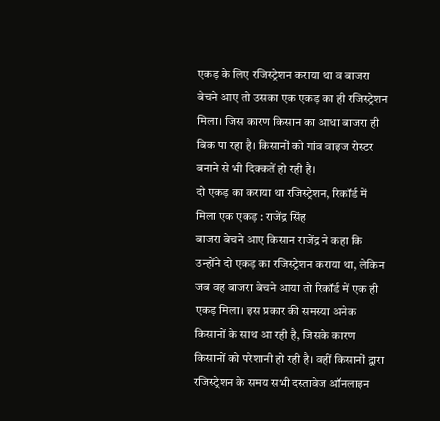एकड़ के लिए रजिस्ट्रेशन कराया था व बाजरा बेचने आए तो उसका एक एकड़ का ही रजिस्ट्रेशन मिला। जिस कारण किसान का आधा बाजरा ही बिक पा रहा है। किसानों को गांव वाइज रोस्टर बनाने से भी दिक्कतें हो रही है।
दो एकड़ का कराया था रजिस्ट्रेशन, रिकॉर्ड में मिला एक एकड़ : राजेंद्र सिंह
बाजरा बेचने आए किसान राजेंद्र ने कहा कि उन्होंने दो एकड़ का रजिस्ट्रेशन कराया था, लेकिन जब वह बाजरा बेचने आया तो रिकॉर्ड में एक ही एकड़ मिला। इस प्रकार की समस्या अनेक किसानों के साथ आ रही है, जिसके कारण किसानों को परेशानी हो रही है। वहीं किसानों द्वारा रजिस्ट्रेशन के समय सभी दस्तावेज ऑनलाइन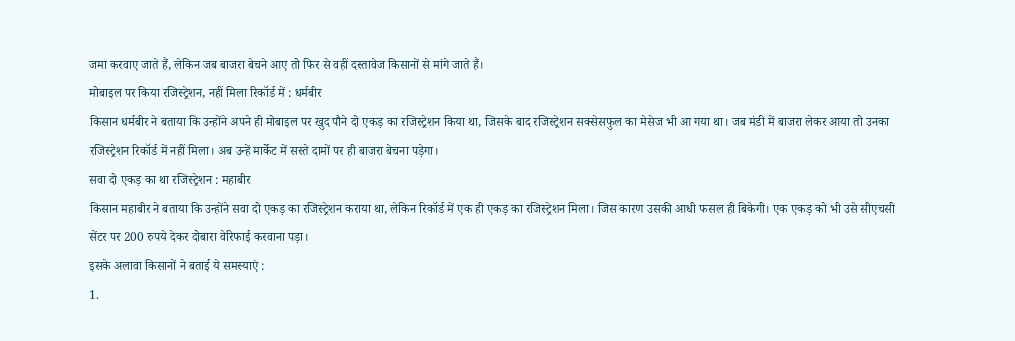जमा करवाए जाते हैं, लेकिन जब बाजरा बेचने आए तो फिर से वहीं दस्तावेज किसानों से मांगे जाते हैं।
मोबाइल पर किया रजिस्ट्रेशन, नहीं मिला रिकॉर्ड में : धर्मबीर
किसान धर्मबीर ने बताया कि उन्होंने अपने ही मोबाइल पर खुद पौने दो एकड़ का रजिस्ट्रेशन किया था, जिसके बाद रजिस्ट्रेशन सक्सेसफुल का मेसेज भी आ गया था। जब मंडी में बाजरा लेकर आया तो उनका रजिस्ट्रेशन रिकॉर्ड में नहीं मिला। अब उन्हें मार्केट में सस्ते दामों पर ही बाजरा बेचना पड़ेगा।
सवा दो एकड़ का था रजिस्ट्रेशन : महाबीर
किसान महाबीर ने बताया कि उन्होंने सवा दो एकड़ का रजिस्ट्रेशन कराया था, लेकिन रिकॉर्ड में एक ही एकड़ का रजिस्ट्रेशन मिला। जिस कारण उसकी आधी फसल ही बिकेगी। एक एकड़ को भी उसे सीएचसी सेंटर पर 200 रुपये देकर दोबारा वेरिफाई करवाना पड़ा।
इसके अलावा किसानों ने बताई ये समस्याएं :
1.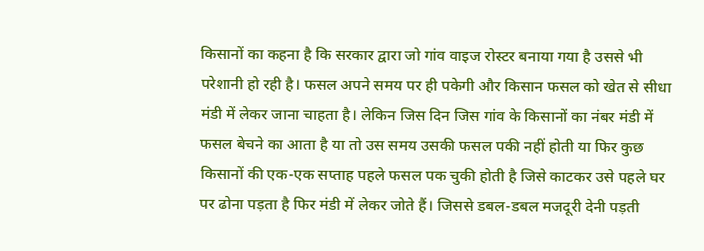किसानों का कहना है कि सरकार द्वारा जो गांव वाइज रोस्टर बनाया गया है उससे भी परेशानी हो रही है। फसल अपने समय पर ही पकेगी और किसान फसल को खेत से सीधा मंडी में लेकर जाना चाहता है। लेकिन जिस दिन जिस गांव के किसानों का नंबर मंडी में फसल बेचने का आता है या तो उस समय उसकी फसल पकी नहीं होती या फिर कुछ किसानों की एक-एक सप्ताह पहले फसल पक चुकी होती है जिसे काटकर उसे पहले घर पर ढोना पड़ता है फिर मंडी में लेकर जोते हैं। जिससे डबल-डबल मजदूरी देनी पड़ती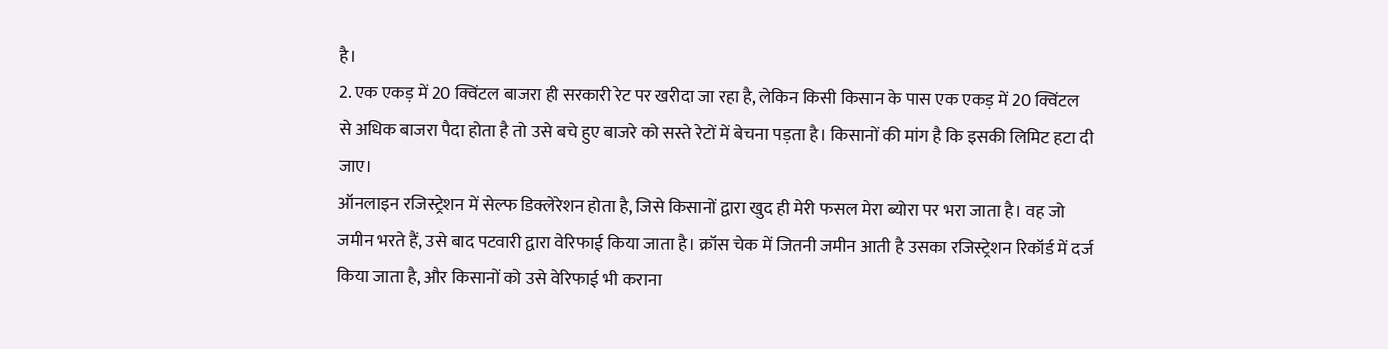है।
2. एक एकड़ में 20 क्विंटल बाजरा ही सरकारी रेट पर खरीदा जा रहा है, लेकिन किसी किसान के पास एक एकड़ में 20 क्विंटल से अधिक बाजरा पैदा होता है तो उसे बचे हुए बाजरे को सस्ते रेटों में बेचना पड़ता है। किसानों की मांग है कि इसकी लिमिट हटा दी जाए।
ऑनलाइन रजिस्ट्रेशन में सेल्फ डिक्लेरेशन होता है, जिसे किसानों द्वारा खुद ही मेरी फसल मेरा ब्योरा पर भरा जाता है। वह जो जमीन भरते हैं, उसे बाद पटवारी द्वारा वेरिफाई किया जाता है। क्रॉस चेक में जितनी जमीन आती है उसका रजिस्ट्रेशन रिकॉर्ड में दर्ज किया जाता है, और किसानों को उसे वेरिफाई भी कराना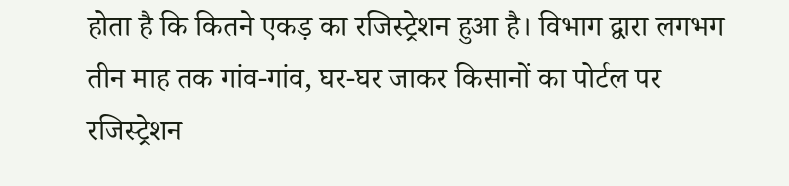होता है कि कितने एकड़ का रजिस्ट्रेशन हुआ है। विभाग द्वारा लगभग तीन माह तक गांव-गांव, घर-घर जाकर किसानों का पोर्टल पर रजिस्ट्रेशन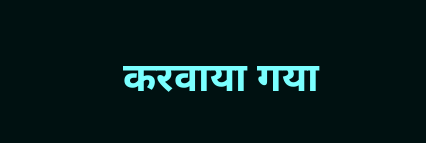करवाया गया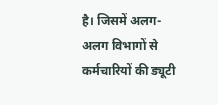है। जिसमें अलग-अलग विभागों से कर्मचारियों की ड्यूटी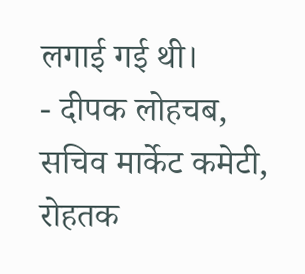लगाई गई थी।
- दीपक लोहचब, सचिव मार्केट कमेटी, रोहतक